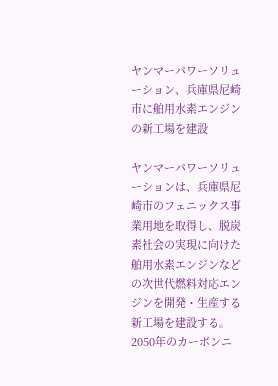ヤンマーパワーソリューション、兵庫県尼崎市に舶用水素エンジンの新工場を建設

ヤンマーパワーソリューションは、兵庫県尼崎市のフェニックス事業用地を取得し、脱炭素社会の実現に向けた舶用水素エンジンなどの次世代燃料対応エンジンを開発・生産する新工場を建設する。2050年のカーボンニ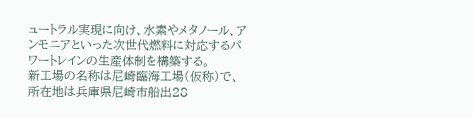ュートラル実現に向け、水素やメタノール、アンモニアといった次世代燃料に対応するパワートレインの生産体制を構築する。
新工場の名称は尼崎臨海工場(仮称)で、所在地は兵庫県尼崎市船出28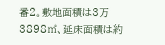番2。敷地面積は3万3898㎡、延床面積は約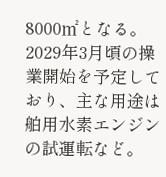8000㎡となる。2029年3月頃の操業開始を予定しており、主な用途は舶用水素エンジンの試運転など。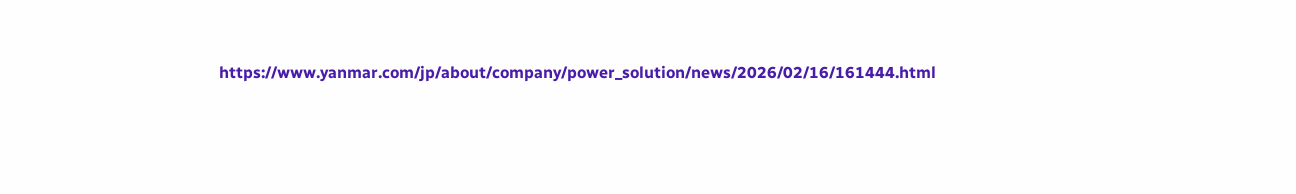https://www.yanmar.com/jp/about/company/power_solution/news/2026/02/16/161444.html